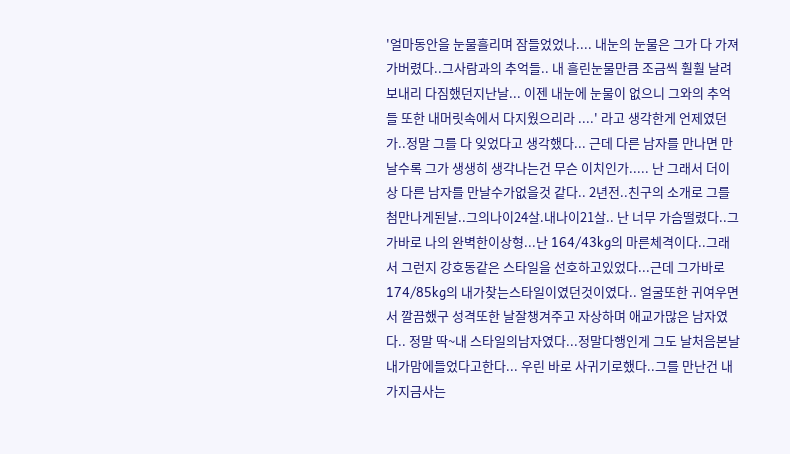'얼마동안을 눈물흘리며 잠들었었나.... 내눈의 눈물은 그가 다 가져가버렸다..그사람과의 추억들.. 내 흘린눈물만큼 조금씩 훨훨 날려보내리 다짐했던지난날... 이젠 내눈에 눈물이 없으니 그와의 추억들 또한 내머릿속에서 다지웠으리라 ....' 라고 생각한게 언제였던가..정말 그를 다 잊었다고 생각했다... 근데 다른 남자를 만나면 만날수록 그가 생생히 생각나는건 무슨 이치인가..... 난 그래서 더이상 다른 남자를 만날수가없을것 같다.. 2년전..친구의 소개로 그를 첨만나게된날..그의나이24살.내나이21살.. 난 너무 가슴떨렸다..그가바로 나의 완벽한이상형...난 164/43kg의 마른체격이다..그래서 그런지 강호동같은 스타일을 선호하고있었다...근데 그가바로 174/85kg의 내가찾는스타일이였던것이였다.. 얼굴또한 귀여우면서 깔끔했구 성격또한 날잘챙겨주고 자상하며 애교가많은 남자였다.. 정말 딱~내 스타일의남자였다...정말다행인게 그도 날처음본날 내가맘에들었다고한다... 우린 바로 사귀기로했다..그를 만난건 내가지금사는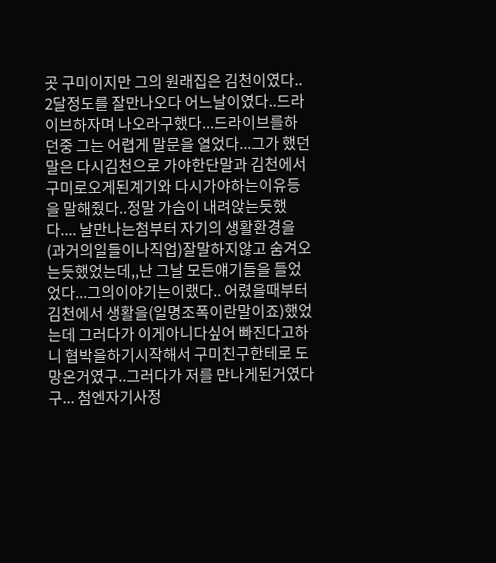곳 구미이지만 그의 원래집은 김천이였다.. 2달정도를 잘만나오다 어느날이였다..드라이브하자며 나오라구했다...드라이브를하던중 그는 어렵게 말문을 열었다...그가 했던 말은 다시김천으로 가야한단말과 김천에서 구미로오게된계기와 다시가야하는이유등을 말해줬다..정말 가슴이 내려앉는듯했다.... 날만나는첨부터 자기의 생활환경을(과거의일들이나직업)잘말하지않고 숨겨오는듯했었는데,,난 그날 모든얘기들을 들었었다...그의이야기는이랬다.. 어렸을때부터 김천에서 생활을(일명조폭이란말이죠)했었는데 그러다가 이게아니다싶어 빠진다고하니 협박을하기시작해서 구미친구한테로 도망온거였구..그러다가 저를 만나게된거였다구... 첨엔자기사정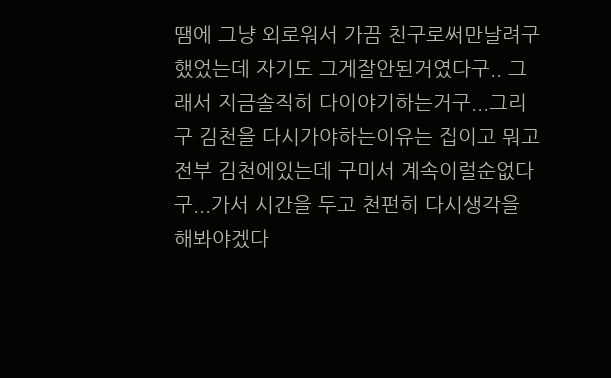땜에 그냥 외로워서 가끔 친구로써만날려구했었는데 자기도 그게잘안된거였다구.. 그래서 지금솔직히 다이야기하는거구...그리구 김천을 다시가야하는이유는 집이고 뭐고 전부 김천에있는데 구미서 계속이럴순없다구...가서 시간을 두고 천펀히 다시생각을 해봐야겠다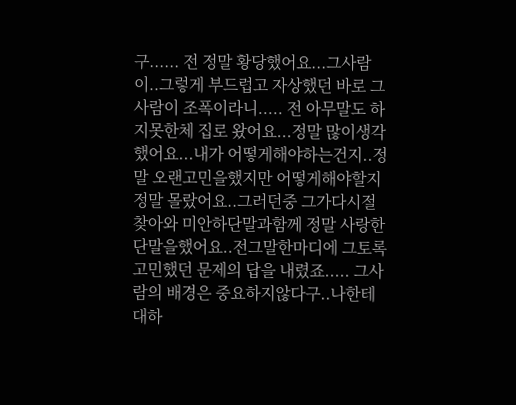구...... 전 정말 황당했어요...그사람이..그렇게 부드럽고 자상했던 바로 그사람이 조폭이라니..... 전 아무말도 하지못한체 집로 왔어요...정말 많이생각했어요...내가 어떻게해야하는건지..정말 오랜고민을했지만 어떻게해야할지정말 몰랐어요..그러던중 그가다시절 찾아와 미안하단말과함께 정말 사랑한단말을했어요..전그말한마디에 그토록고민했던 문제의 답을 내렸죠..... 그사람의 배경은 중요하지않다구..나한테 대하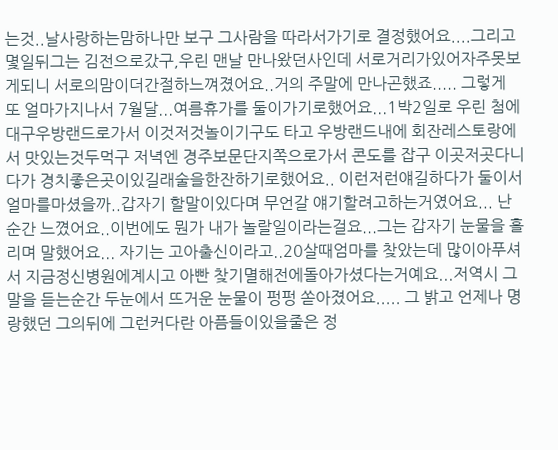는것..날사랑하는맘하나만 보구 그사람을 따라서가기로 결정했어요....그리고 몇일뒤그는 김전으로갔구,우린 맨날 만나왔던사인데 서로거리가있어자주못보게되니 서로의맘이더간절하느껴졌어요..거의 주말에 만나곤했죠..... 그렇게 또 얼마가지나서 7월달...여름휴가를 둘이가기로했어요...1박2일로 우린 첨에 대구우방랜드로가서 이것저것놀이기구도 타고 우방랜드내에 회잔레스토랑에서 맛있는것두먹구 저녁엔 경주보문단지쪽으로가서 콘도를 잡구 이곳저곳다니다가 경치좋은곳이있길래술을한잔하기로했어요.. 이런저런얘길하다가 둘이서 얼마를마셨을까..갑자기 할말이있다며 무언갈 얘기할려고하는거였어요... 난순간 느꼈어요..이번에도 뭔가 내가 놀랄일이라는걸요...그는 갑자기 눈물을 흘리며 말했어요... 자기는 고아출신이라고..20살때엄마를 찾았는데 많이아푸셔서 지금정신병원에계시고 아빤 찾기멸해전에돌아가셨다는거예요...저역시 그말을 듣는순간 두눈에서 뜨거운 눈물이 펑펑 쏟아졌어요..... 그 밝고 언제나 명랑했던 그의뒤에 그런커다란 아픔들이있을줄은 정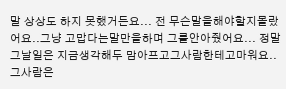말 상상도 하지 못했거든요... 전 무슨말을해야할지몰랐어요..그냥 고맙다는말만을하며 그를안아줬어요... 정말 그날일은 지금생각해두 맘아프고그사람한테고마워요..그사람은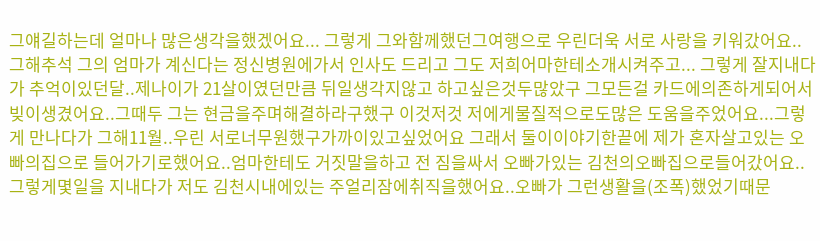그얘길하는데 얼마나 많은생각을했겠어요... 그렇게 그와함께했던그여행으로 우린더욱 서로 사랑을 키워갔어요.. 그해추석 그의 엄마가 계신다는 정신병원에가서 인사도 드리고 그도 저희어마한테소개시켜주고... 그렇게 잘지내다가 추억이있던달..제나이가 21살이였던만큼 뒤일생각지않고 하고싶은것두많았구 그모든걸 카드에의존하게되어서 빚이생겼어요..그때두 그는 현금을주며해결하라구했구 이것저것 저에게물질적으로도많은 도움을주었어요...그렇게 만나다가 그해11월..우린 서로너무원했구가까이있고싶었어요 그래서 둘이이야기한끝에 제가 혼자살고있는 오빠의집으로 들어가기로했어요..엄마한테도 거짓말을하고 전 짐을싸서 오빠가있는 김천의오빠집으로들어갔어요..그렇게몇일을 지내다가 저도 김천시내에있는 주얼리잠에취직을했어요..오빠가 그런생활을(조폭)했었기때문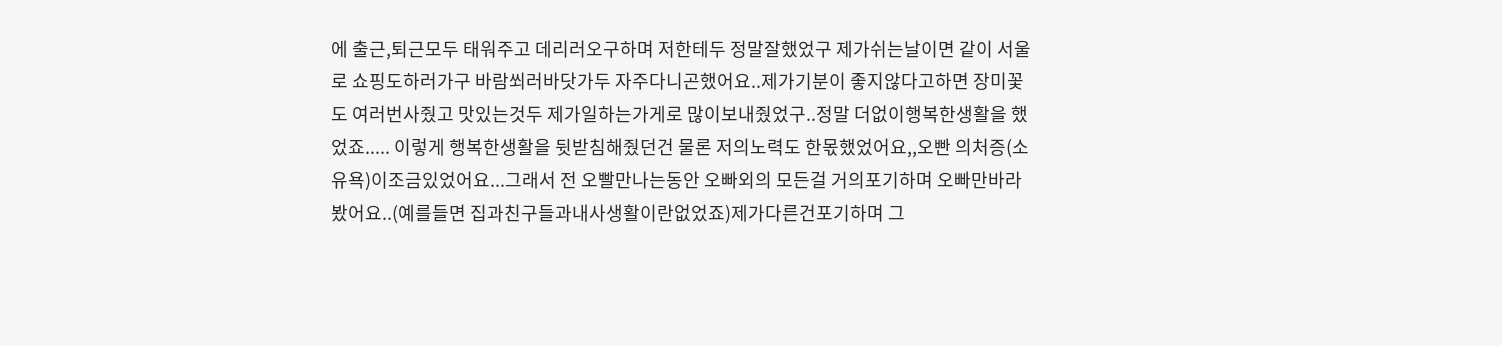에 출근,퇴근모두 태워주고 데리러오구하며 저한테두 정말잘했었구 제가쉬는날이면 같이 서울로 쇼핑도하러가구 바람쐬러바닷가두 자주다니곤했어요..제가기분이 좋지않다고하면 장미꽃도 여러번사줬고 맛있는것두 제가일하는가게로 많이보내줬었구..정말 더없이행복한생활을 했었죠..... 이렇게 행복한생활을 뒷받침해줬던건 물론 저의노력도 한몫했었어요,,오빤 의처증(소유욕)이조금있었어요...그래서 전 오빨만나는동안 오빠외의 모든걸 거의포기하며 오빠만바라봤어요..(예를들면 집과친구들과내사생활이란없었죠)제가다른건포기하며 그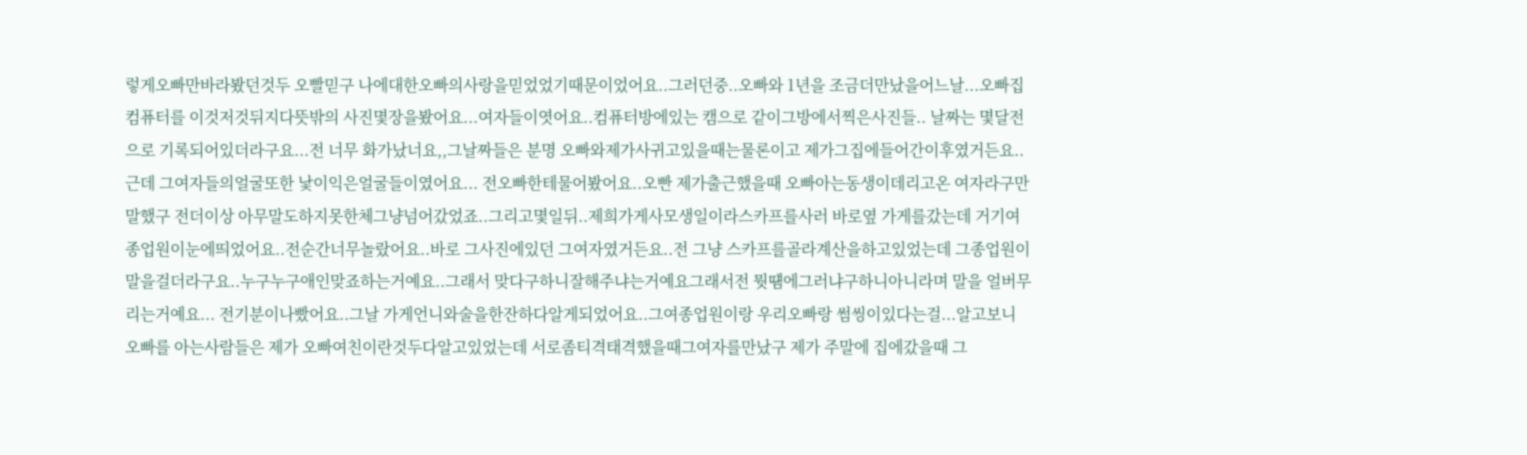렇게오빠만바라봤던것두 오빨믿구 나에대한오빠의사랑을믿었었기때문이었어요..그러던중..오빠와 1년을 조금더만났을어느날...오빠집컴퓨터를 이것저것뒤지다뜻밖의 사진몇장을봤어요...여자들이엿어요..컴퓨터방에있는 캠으로 같이그방에서찍은사진들.. 날짜는 몇달전으로 기록되어있더라구요...전 너무 화가났너요,,그날짜들은 분명 오빠와제가사귀고있을때는물론이고 제가그집에들어간이후였거든요..근데 그여자들의얼굴또한 낯이익은얼굴들이였어요... 전오빠한테물어봤어요..오빤 제가출근했을때 오빠아는동생이데리고온 여자라구만말했구 전더이상 아무말도하지못한체그냥넘어갔었죠..그리고몇일뒤..제희가게사모생일이라스카프를사러 바로옆 가게를갔는데 거기여종업원이눈에띄었어요..전순간너무놀랐어요..바로 그사진에있던 그여자였거든요..전 그냥 스카프를골라계산을하고있었는데 그종업원이말을걸더라구요..누구누구애인맞죠하는거예요..그래서 맞다구하니잘해주냐는거예요그래서전 뭣떔에그러냐구하니아니라며 말을 얼버무리는거예요... 전기분이나빴어요..그날 가게언니와술을한잔하다알게되었어요..그여종업원이랑 우리오빠랑 썸씽이있다는걸...알고보니 오빠를 아는사람들은 제가 오빠여친이란것두다알고있었는데 서로좀티격태격했을때그여자를만났구 제가 주말에 집에갔을때 그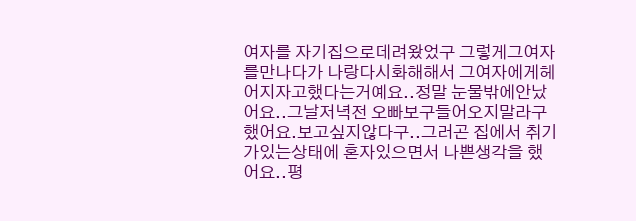여자를 자기집으로데려왔었구 그렇게그여자를만나다가 나랑다시화해해서 그여자에게헤어지자고했다는거예요..정말 눈물밖에안났어요..그날저녁전 오빠보구들어오지말라구했어요.보고싶지않다구..그러곤 집에서 취기가있는상태에 혼자있으면서 나쁜생각을 했어요..평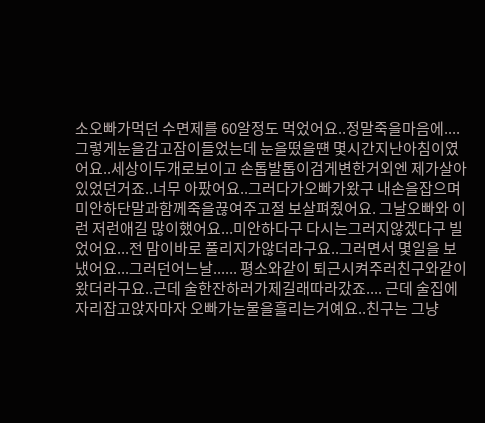소오빠가먹던 수면제를 60알정도 먹었어요..정말죽을마음에....그렇게눈을감고잠이들었는데 눈을떴을떈 몇시간지난아침이였어요..세상이두개로보이고 손톱발톱이검게변한거외엔 제가살아있었던거죠..너무 아팠어요..그러다가오빠가왔구 내손을잡으며미안하단말과함께죽을끊여주고절 보살펴줬어요. 그날오빠와 이런 저런애길 많이했어요...미안하다구 다시는그러지않겠다구 빌었어요...전 맘이바로 풀리지가않더라구요..그러면서 몇일을 보냈어요...그러던어느날...... 평소와같이 퇴근시켜주러친구와같이왔더라구요..근데 술한잔하러가제길래따라갔죠.... 근데 술집에자리잡고앉자마자 오빠가눈물을흘리는거예요..친구는 그냥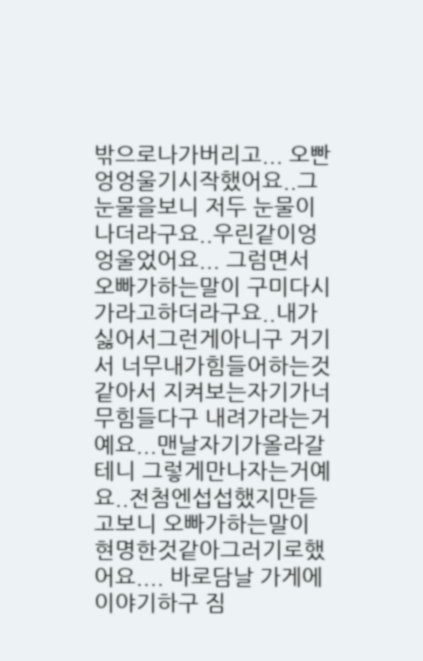밖으로나가버리고... 오빤 엉엉울기시작했어요..그눈물을보니 저두 눈물이나더라구요..우린같이엉엉울었어요... 그럼면서 오빠가하는말이 구미다시가라고하더라구요..내가싫어서그런게아니구 거기서 너무내가힘들어하는것같아서 지켜보는자기가너무힘들다구 내려가라는거예요...맨날자기가올라갈테니 그렇게만나자는거예요..전첨엔섭섭했지만듣고보니 오빠가하는말이 현명한것같아그러기로했어요.... 바로담날 가게에이야기하구 짐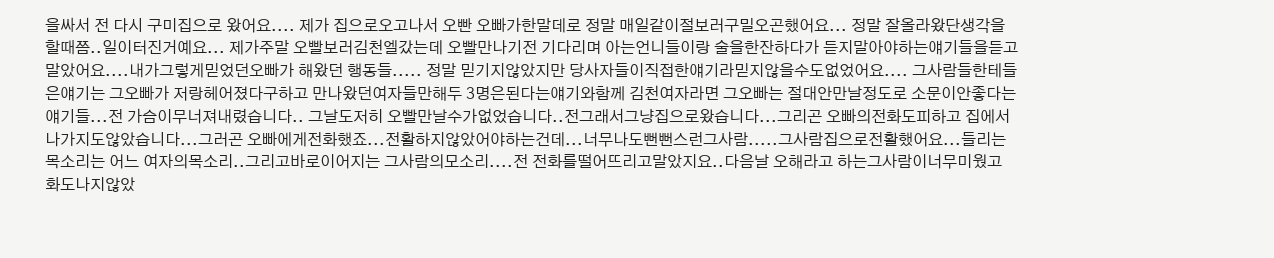을싸서 전 다시 구미집으로 왔어요.... 제가 집으로오고나서 오빤 오빠가한말데로 정말 매일같이절보러구밀오곤했어요... 정말 잘올라왔단생각을할때쯤..일이터진거예요... 제가주말 오빨보러김천엘갔는데 오빨만나기전 기다리며 아는언니들이랑 술을한잔하다가 듣지말아야하는얘기들을듣고말았어요....내가그렇게믿었던오빠가 해왔던 행동들..... 정말 믿기지않았지만 당사자들이직접한얘기라믿지않을수도없었어요.... 그사람들한테들은얘기는 그오빠가 저랑헤어졌다구하고 만나왔던여자들만해두 3명은된다는얘기와함께 김천여자라면 그오빠는 절대안만날정도로 소문이안좋다는얘기들...전 가슴이무너져내렸습니다.. 그날도저히 오빨만날수가없었습니다..전그래서그냥집으로왔습니다...그리곤 오빠의전화도피하고 집에서나가지도않았습니다...그러곤 오빠에게전화했죠...전활하지않았어야하는건데...너무나도뻔뻔스런그사람.....그사람집으로전활했어요...들리는목소리는 어느 여자의목소리..그리고바로이어지는 그사람의모소리....전 전화를떨어뜨리고말았지요..다음날 오해라고 하는그사람이너무미웠고 화도나지않았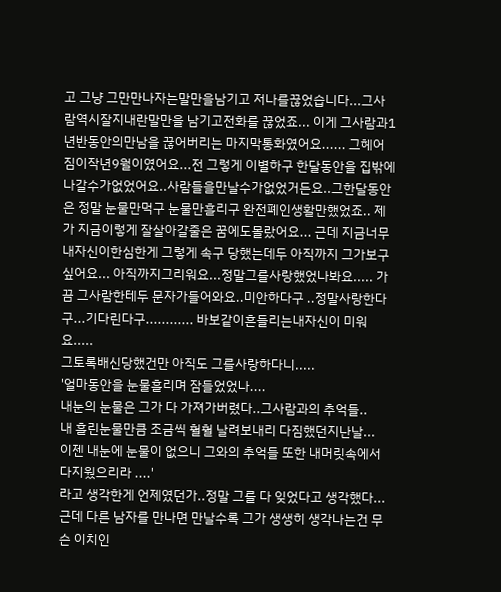고 그냥 그만만나자는말만을남기고 저나를끊었습니다...그사람역시잘지내란말만을 남기고전화를 끊었죠... 이게 그사람과1년반동안의만남을 끊어버리는 마지막통화였어요...... 그헤어짐이작년9월이였어요...전 그렇게 이별하구 한달동안을 집밖에나갈수가없었어요..사람들을만날수가없었거든요..그한달동안은 정말 눈물만먹구 눈물만흘리구 완전폐인생활만했었죠.. 제가 지금이렇게 잘살아갈줄은 꿈에도몰랐어요... 근데 지금너무내자신이한심한게 그렇게 속구 당했는데두 아직까지 그가보구싶어요... 아직까지그리워요...정말그를사랑했었나봐요..... 가끔 그사람한테두 문자가들어와요..미안하다구 ..정말사랑한다구...기다린다구............ 바보같이흔들리는내자신이 미워요.....
그토록배신당했건만 아직도 그를사랑하다니.....
'얼마동안을 눈물흘리며 잠들었었나....
내눈의 눈물은 그가 다 가져가버렸다..그사람과의 추억들..
내 흘린눈물만큼 조금씩 훨훨 날려보내리 다짐했던지난날...
이젠 내눈에 눈물이 없으니 그와의 추억들 또한 내머릿속에서 다지웠으리라 ....'
라고 생각한게 언제였던가..정말 그를 다 잊었다고 생각했다...
근데 다른 남자를 만나면 만날수록 그가 생생히 생각나는건 무슨 이치인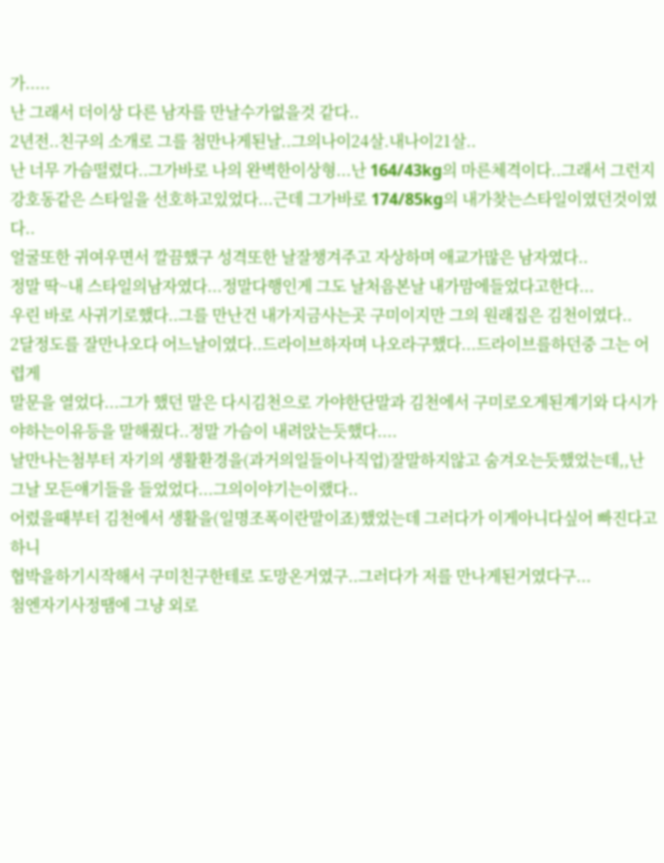가.....
난 그래서 더이상 다른 남자를 만날수가없을것 같다..
2년전..친구의 소개로 그를 첨만나게된날..그의나이24살.내나이21살..
난 너무 가슴떨렸다..그가바로 나의 완벽한이상형...난 164/43kg의 마른체격이다..그래서 그런지 강호동같은 스타일을 선호하고있었다...근데 그가바로 174/85kg의 내가찾는스타일이였던것이였다..
얼굴또한 귀여우면서 깔끔했구 성격또한 날잘챙겨주고 자상하며 애교가많은 남자였다..
정말 딱~내 스타일의남자였다...정말다행인게 그도 날처음본날 내가맘에들었다고한다...
우린 바로 사귀기로했다..그를 만난건 내가지금사는곳 구미이지만 그의 원래집은 김천이였다..
2달정도를 잘만나오다 어느날이였다..드라이브하자며 나오라구했다...드라이브를하던중 그는 어렵게
말문을 열었다...그가 했던 말은 다시김천으로 가야한단말과 김천에서 구미로오게된계기와 다시가야하는이유등을 말해줬다..정말 가슴이 내려앉는듯했다....
날만나는첨부터 자기의 생활환경을(과거의일들이나직업)잘말하지않고 숨겨오는듯했었는데,,난
그날 모든얘기들을 들었었다...그의이야기는이랬다..
어렸을때부터 김천에서 생활을(일명조폭이란말이죠)했었는데 그러다가 이게아니다싶어 빠진다고하니
협박을하기시작해서 구미친구한테로 도망온거였구..그러다가 저를 만나게된거였다구...
첨엔자기사정땜에 그냥 외로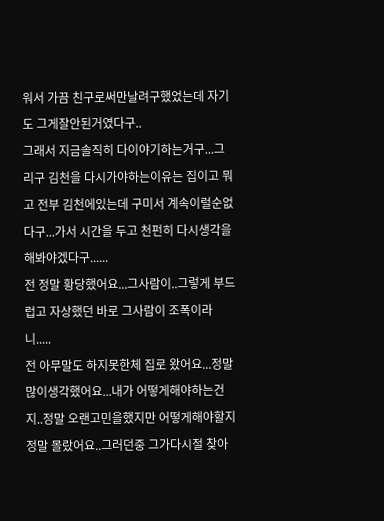워서 가끔 친구로써만날려구했었는데 자기도 그게잘안된거였다구..
그래서 지금솔직히 다이야기하는거구...그리구 김천을 다시가야하는이유는 집이고 뭐고 전부 김천에있는데 구미서 계속이럴순없다구...가서 시간을 두고 천펀히 다시생각을 해봐야겠다구......
전 정말 황당했어요...그사람이..그렇게 부드럽고 자상했던 바로 그사람이 조폭이라니.....
전 아무말도 하지못한체 집로 왔어요...정말 많이생각했어요...내가 어떻게해야하는건지..정말 오랜고민을했지만 어떻게해야할지정말 몰랐어요..그러던중 그가다시절 찾아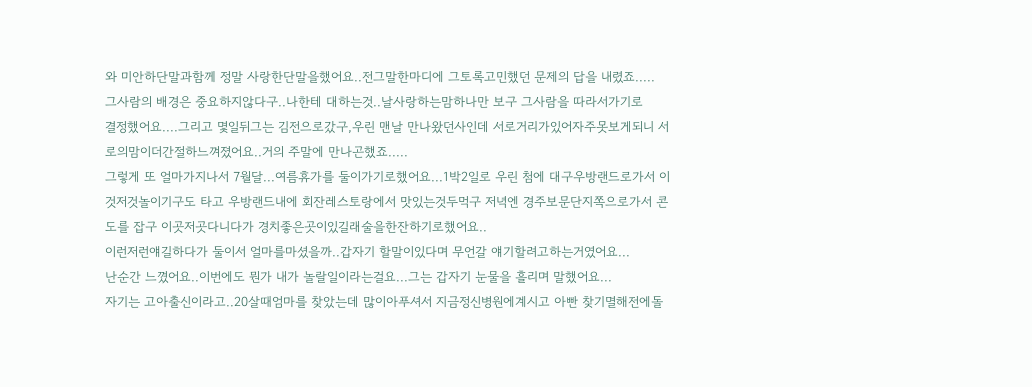와 미안하단말과함께 정말 사랑한단말을했어요..전그말한마디에 그토록고민했던 문제의 답을 내렸죠.....
그사람의 배경은 중요하지않다구..나한테 대하는것..날사랑하는맘하나만 보구 그사람을 따라서가기로
결정했어요....그리고 몇일뒤그는 김전으로갔구,우린 맨날 만나왔던사인데 서로거리가있어자주못보게되니 서로의맘이더간절하느껴졌어요..거의 주말에 만나곤했죠.....
그렇게 또 얼마가지나서 7월달...여름휴가를 둘이가기로했어요...1박2일로 우린 첨에 대구우방랜드로가서 이것저것놀이기구도 타고 우방랜드내에 회잔레스토랑에서 맛있는것두먹구 저녁엔 경주보문단지쪽으로가서 콘도를 잡구 이곳저곳다니다가 경치좋은곳이있길래술을한잔하기로했어요..
이런저런얘길하다가 둘이서 얼마를마셨을까..갑자기 할말이있다며 무언갈 얘기할려고하는거였어요...
난순간 느꼈어요..이번에도 뭔가 내가 놀랄일이라는걸요...그는 갑자기 눈물을 흘리며 말했어요...
자기는 고아출신이라고..20살때엄마를 찾았는데 많이아푸셔서 지금정신병원에계시고 아빤 찾기멸해전에돌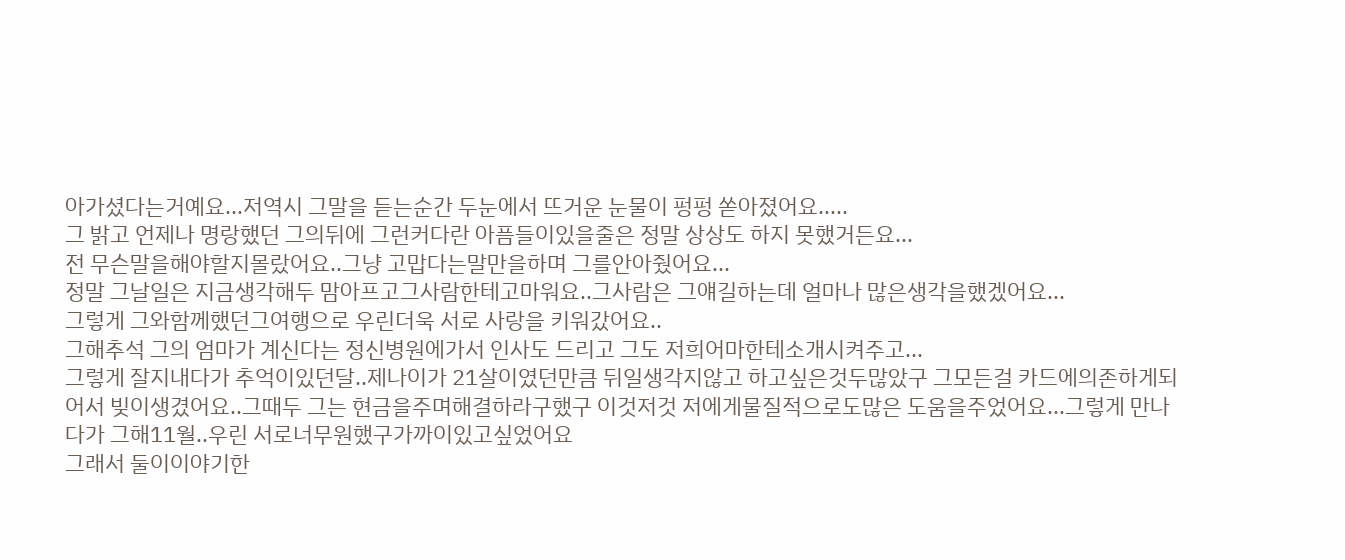아가셨다는거예요...저역시 그말을 듣는순간 두눈에서 뜨거운 눈물이 펑펑 쏟아졌어요.....
그 밝고 언제나 명랑했던 그의뒤에 그런커다란 아픔들이있을줄은 정말 상상도 하지 못했거든요...
전 무슨말을해야할지몰랐어요..그냥 고맙다는말만을하며 그를안아줬어요...
정말 그날일은 지금생각해두 맘아프고그사람한테고마워요..그사람은 그얘길하는데 얼마나 많은생각을했겠어요...
그렇게 그와함께했던그여행으로 우린더욱 서로 사랑을 키워갔어요..
그해추석 그의 엄마가 계신다는 정신병원에가서 인사도 드리고 그도 저희어마한테소개시켜주고...
그렇게 잘지내다가 추억이있던달..제나이가 21살이였던만큼 뒤일생각지않고 하고싶은것두많았구 그모든걸 카드에의존하게되어서 빚이생겼어요..그때두 그는 현금을주며해결하라구했구 이것저것 저에게물질적으로도많은 도움을주었어요...그렇게 만나다가 그해11월..우린 서로너무원했구가까이있고싶었어요
그래서 둘이이야기한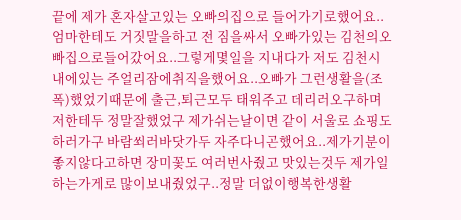끝에 제가 혼자살고있는 오빠의집으로 들어가기로했어요..엄마한테도 거짓말을하고 전 짐을싸서 오빠가있는 김천의오빠집으로들어갔어요..그렇게몇일을 지내다가 저도 김천시내에있는 주얼리잠에취직을했어요..오빠가 그런생활을(조폭)했었기때문에 출근,퇴근모두 태워주고 데리러오구하며 저한테두 정말잘했었구 제가쉬는날이면 같이 서울로 쇼핑도하러가구 바람쐬러바닷가두 자주다니곤했어요..제가기분이 좋지않다고하면 장미꽃도 여러번사줬고 맛있는것두 제가일하는가게로 많이보내줬었구..정말 더없이행복한생활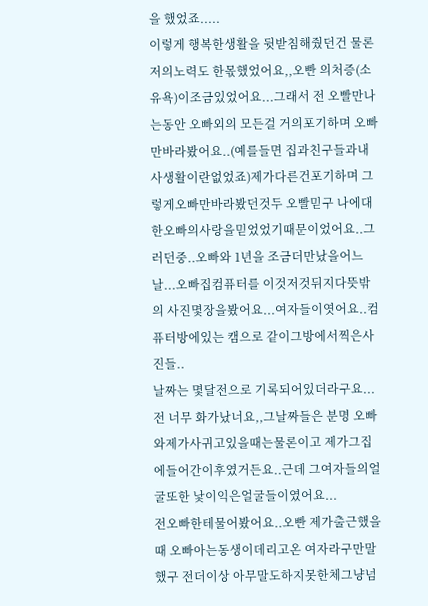을 했었죠.....
이렇게 행복한생활을 뒷받침해줬던건 물론 저의노력도 한몫했었어요,,오빤 의처증(소유욕)이조금있었어요...그래서 전 오빨만나는동안 오빠외의 모든걸 거의포기하며 오빠만바라봤어요..(예를들면 집과친구들과내사생활이란없었죠)제가다른건포기하며 그렇게오빠만바라봤던것두 오빨믿구 나에대한오빠의사랑을믿었었기때문이었어요..그러던중..오빠와 1년을 조금더만났을어느날...오빠집컴퓨터를 이것저것뒤지다뜻밖의 사진몇장을봤어요...여자들이엿어요..컴퓨터방에있는 캠으로 같이그방에서찍은사진들..
날짜는 몇달전으로 기록되어있더라구요...전 너무 화가났너요,,그날짜들은 분명 오빠와제가사귀고있을때는물론이고 제가그집에들어간이후였거든요..근데 그여자들의얼굴또한 낯이익은얼굴들이였어요...
전오빠한테물어봤어요..오빤 제가출근했을때 오빠아는동생이데리고온 여자라구만말했구 전더이상 아무말도하지못한체그냥넘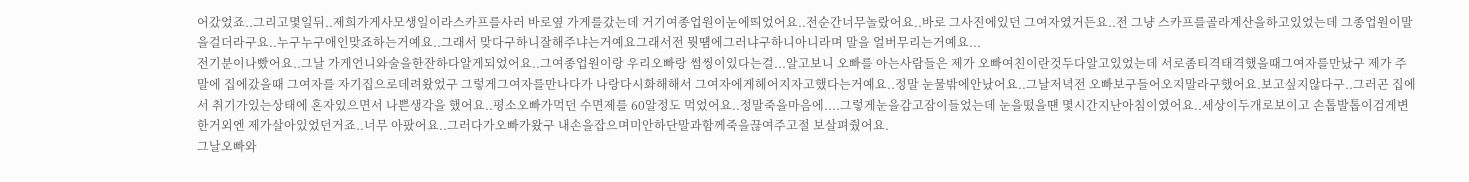어갔었죠..그리고몇일뒤..제희가게사모생일이라스카프를사러 바로옆 가게를갔는데 거기여종업원이눈에띄었어요..전순간너무놀랐어요..바로 그사진에있던 그여자였거든요..전 그냥 스카프를골라계산을하고있었는데 그종업원이말을걸더라구요..누구누구애인맞죠하는거예요..그래서 맞다구하니잘해주냐는거예요그래서전 뭣떔에그러냐구하니아니라며 말을 얼버무리는거예요...
전기분이나빴어요..그날 가게언니와술을한잔하다알게되었어요..그여종업원이랑 우리오빠랑 썸씽이있다는걸...알고보니 오빠를 아는사람들은 제가 오빠여친이란것두다알고있었는데 서로좀티격태격했을때그여자를만났구 제가 주말에 집에갔을때 그여자를 자기집으로데려왔었구 그렇게그여자를만나다가 나랑다시화해해서 그여자에게헤어지자고했다는거예요..정말 눈물밖에안났어요..그날저녁전 오빠보구들어오지말라구했어요.보고싶지않다구..그러곤 집에서 취기가있는상태에 혼자있으면서 나쁜생각을 했어요..평소오빠가먹던 수면제를 60알정도 먹었어요..정말죽을마음에....그렇게눈을감고잠이들었는데 눈을떴을떈 몇시간지난아침이였어요..세상이두개로보이고 손톱발톱이검게변한거외엔 제가살아있었던거죠..너무 아팠어요..그러다가오빠가왔구 내손을잡으며미안하단말과함께죽을끊여주고절 보살펴줬어요.
그날오빠와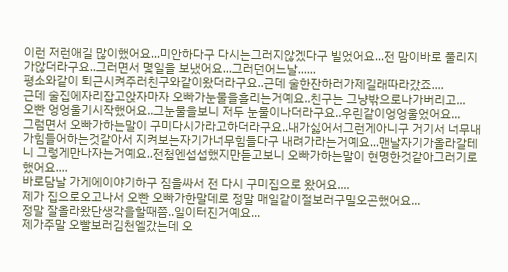이런 저런애길 많이했어요...미안하다구 다시는그러지않겠다구 빌었어요...전 맘이바로 풀리지가않더라구요..그러면서 몇일을 보냈어요...그러던어느날......
평소와같이 퇴근시켜주러친구와같이왔더라구요..근데 술한잔하러가제길래따라갔죠....
근데 술집에자리잡고앉자마자 오빠가눈물을흘리는거예요..친구는 그냥밖으로나가버리고...
오빤 엉엉울기시작했어요..그눈물을보니 저두 눈물이나더라구요..우린같이엉엉울었어요...
그럼면서 오빠가하는말이 구미다시가라고하더라구요..내가싫어서그런게아니구 거기서 너무내가힘들어하는것같아서 지켜보는자기가너무힘들다구 내려가라는거예요...맨날자기가올라갈테니 그렇게만나자는거예요..전첨엔섭섭했지만듣고보니 오빠가하는말이 현명한것같아그러기로했어요....
바로담날 가게에이야기하구 짐을싸서 전 다시 구미집으로 왔어요....
제가 집으로오고나서 오빤 오빠가한말데로 정말 매일같이절보러구밀오곤했어요...
정말 잘올라왔단생각을할때쯤..일이터진거예요...
제가주말 오빨보러김천엘갔는데 오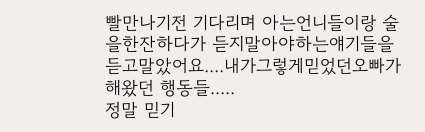빨만나기전 기다리며 아는언니들이랑 술을한잔하다가 듣지말아야하는얘기들을듣고말았어요....내가그렇게믿었던오빠가 해왔던 행동들.....
정말 믿기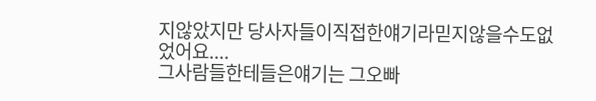지않았지만 당사자들이직접한얘기라믿지않을수도없었어요....
그사람들한테들은얘기는 그오빠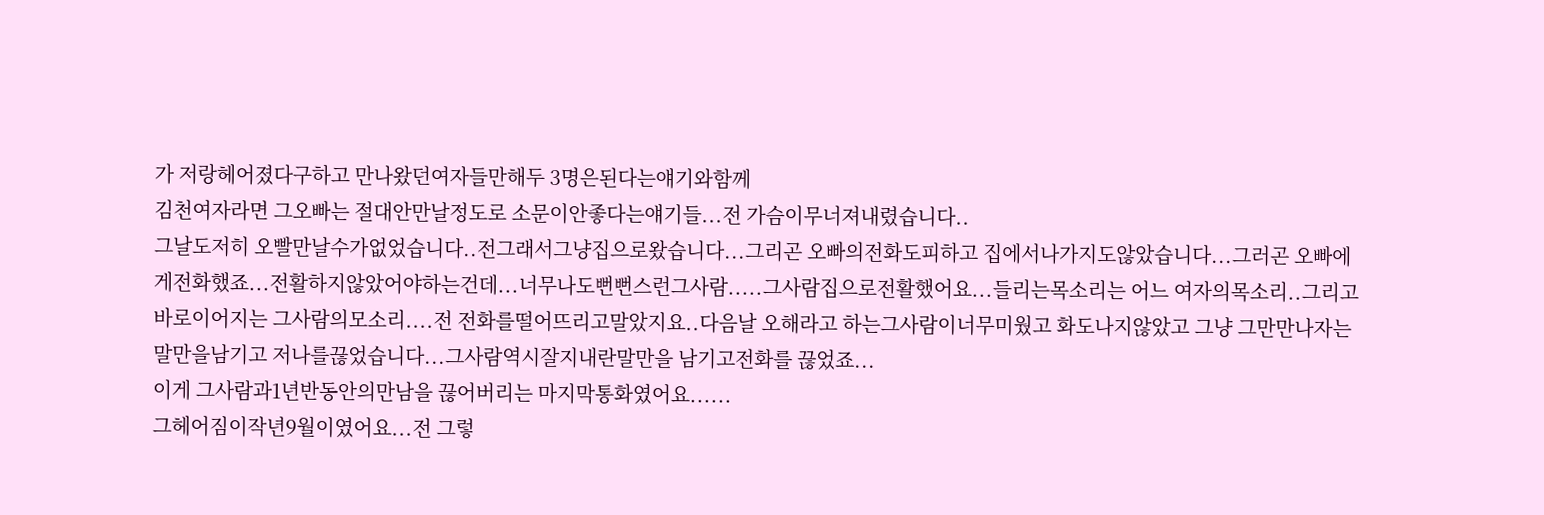가 저랑헤어졌다구하고 만나왔던여자들만해두 3명은된다는얘기와함께
김천여자라면 그오빠는 절대안만날정도로 소문이안좋다는얘기들...전 가슴이무너져내렸습니다..
그날도저히 오빨만날수가없었습니다..전그래서그냥집으로왔습니다...그리곤 오빠의전화도피하고 집에서나가지도않았습니다...그러곤 오빠에게전화했죠...전활하지않았어야하는건데...너무나도뻔뻔스런그사람.....그사람집으로전활했어요...들리는목소리는 어느 여자의목소리..그리고바로이어지는 그사람의모소리....전 전화를떨어뜨리고말았지요..다음날 오해라고 하는그사람이너무미웠고 화도나지않았고 그냥 그만만나자는말만을남기고 저나를끊었습니다...그사람역시잘지내란말만을 남기고전화를 끊었죠...
이게 그사람과1년반동안의만남을 끊어버리는 마지막통화였어요......
그헤어짐이작년9월이였어요...전 그렇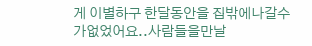게 이별하구 한달동안을 집밖에나갈수가없었어요..사람들을만날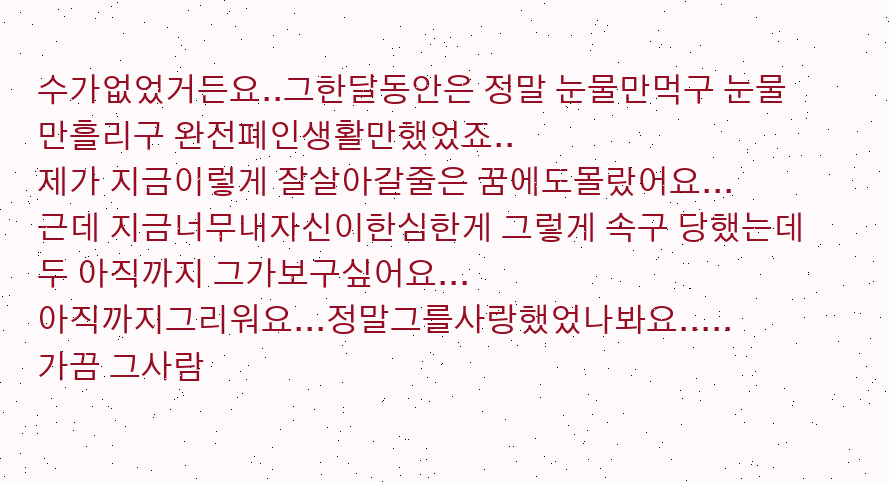수가없었거든요..그한달동안은 정말 눈물만먹구 눈물만흘리구 완전폐인생활만했었죠..
제가 지금이렇게 잘살아갈줄은 꿈에도몰랐어요...
근데 지금너무내자신이한심한게 그렇게 속구 당했는데두 아직까지 그가보구싶어요...
아직까지그리워요...정말그를사랑했었나봐요.....
가끔 그사람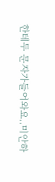한테두 문자가들어와요..미안하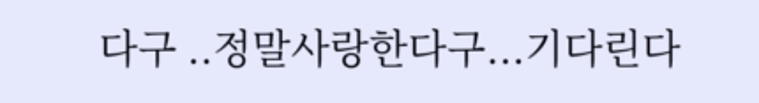다구 ..정말사랑한다구...기다린다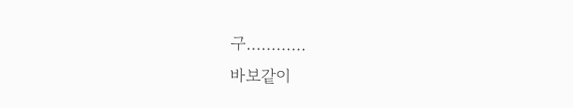구............
바보같이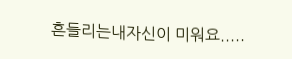흔들리는내자신이 미워요.....